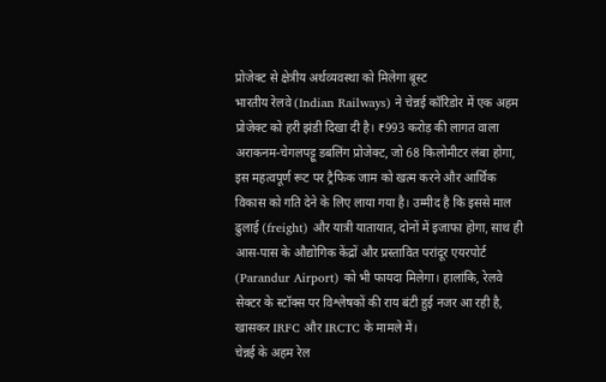प्रोजेक्ट से क्षेत्रीय अर्थव्यवस्था को मिलेगा बूस्ट
भारतीय रेलवे (Indian Railways) ने चेन्नई कॉरिडोर में एक अहम प्रोजेक्ट को हरी झंडी दिखा दी है। ₹993 करोड़ की लागत वाला अराकनम-चेगलपट्टू डबलिंग प्रोजेक्ट, जो 68 किलोमीटर लंबा होगा, इस महत्वपूर्ण रूट पर ट्रैफिक जाम को खत्म करने और आर्थिक विकास को गति देने के लिए लाया गया है। उम्मीद है कि इससे माल ढुलाई (freight) और यात्री यातायात, दोनों में इजाफा होगा, साथ ही आस-पास के औद्योगिक केंद्रों और प्रस्तावित परांदूर एयरपोर्ट (Parandur Airport) को भी फायदा मिलेगा। हालांकि, रेलवे सेक्टर के स्टॉक्स पर विश्लेषकों की राय बंटी हुई नजर आ रही है, खासकर IRFC और IRCTC के मामले में।
चेन्नई के अहम रेल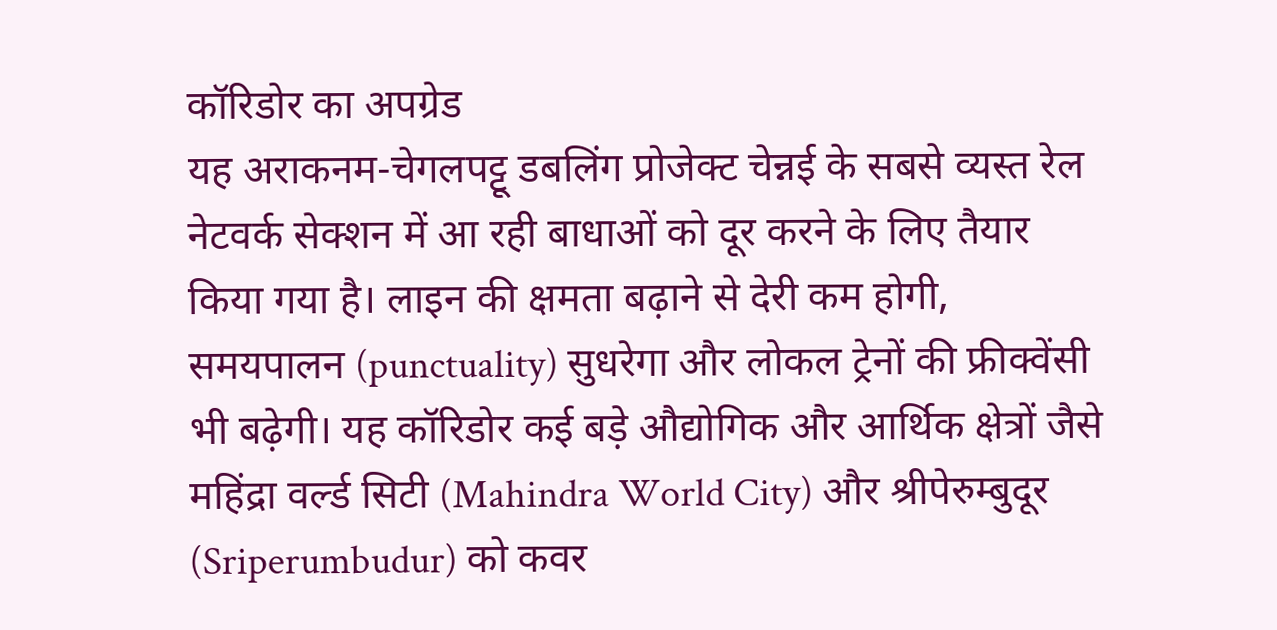कॉरिडोर का अपग्रेड
यह अराकनम-चेगलपट्टू डबलिंग प्रोजेक्ट चेन्नई के सबसे व्यस्त रेल नेटवर्क सेक्शन में आ रही बाधाओं को दूर करने के लिए तैयार किया गया है। लाइन की क्षमता बढ़ाने से देरी कम होगी, समयपालन (punctuality) सुधरेगा और लोकल ट्रेनों की फ्रीक्वेंसी भी बढ़ेगी। यह कॉरिडोर कई बड़े औद्योगिक और आर्थिक क्षेत्रों जैसे महिंद्रा वर्ल्ड सिटी (Mahindra World City) और श्रीपेरुम्बुदूर (Sriperumbudur) को कवर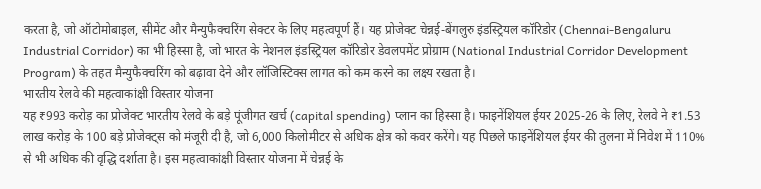करता है, जो ऑटोमोबाइल, सीमेंट और मैन्युफैक्चरिंग सेक्टर के लिए महत्वपूर्ण हैं। यह प्रोजेक्ट चेन्नई-बेंगलुरु इंडस्ट्रियल कॉरिडोर (Chennai-Bengaluru Industrial Corridor) का भी हिस्सा है, जो भारत के नेशनल इंडस्ट्रियल कॉरिडोर डेवलपमेंट प्रोग्राम (National Industrial Corridor Development Program) के तहत मैन्युफैक्चरिंग को बढ़ावा देने और लॉजिस्टिक्स लागत को कम करने का लक्ष्य रखता है।
भारतीय रेलवे की महत्वाकांक्षी विस्तार योजना
यह ₹993 करोड़ का प्रोजेक्ट भारतीय रेलवे के बड़े पूंजीगत खर्च (capital spending) प्लान का हिस्सा है। फाइनेंशियल ईयर 2025-26 के लिए, रेलवे ने ₹1.53 लाख करोड़ के 100 बड़े प्रोजेक्ट्स को मंजूरी दी है, जो 6,000 किलोमीटर से अधिक क्षेत्र को कवर करेंगे। यह पिछले फाइनेंशियल ईयर की तुलना में निवेश में 110% से भी अधिक की वृद्धि दर्शाता है। इस महत्वाकांक्षी विस्तार योजना में चेन्नई के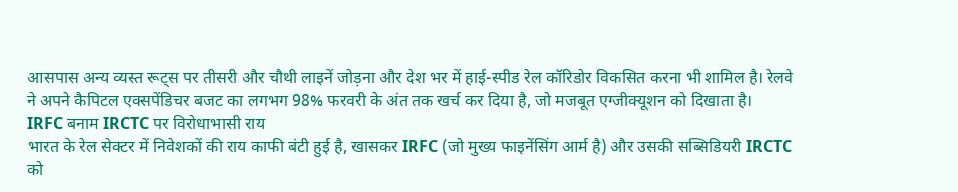आसपास अन्य व्यस्त रूट्स पर तीसरी और चौथी लाइनें जोड़ना और देश भर में हाई-स्पीड रेल कॉरिडोर विकसित करना भी शामिल है। रेलवे ने अपने कैपिटल एक्सपेंडिचर बजट का लगभग 98% फरवरी के अंत तक खर्च कर दिया है, जो मजबूत एग्जीक्यूशन को दिखाता है।
IRFC बनाम IRCTC पर विरोधाभासी राय
भारत के रेल सेक्टर में निवेशकों की राय काफी बंटी हुई है, खासकर IRFC (जो मुख्य फाइनेंसिंग आर्म है) और उसकी सब्सिडियरी IRCTC को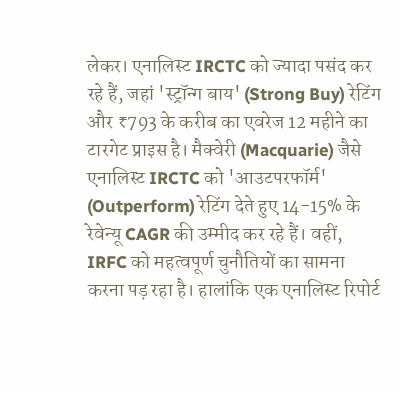लेकर। एनालिस्ट IRCTC को ज्यादा पसंद कर रहे हैं, जहां 'स्ट्रॉन्ग बाय' (Strong Buy) रेटिंग और ₹793 के करीब का एवरेज 12 महीने का टारगेट प्राइस है। मैक्वेरी (Macquarie) जैसे एनालिस्ट IRCTC को 'आउटपरफॉर्म' (Outperform) रेटिंग देते हुए 14-15% के रेवेन्यू CAGR की उम्मीद कर रहे हैं। वहीं, IRFC को महत्वपूर्ण चुनौतियों का सामना करना पड़ रहा है। हालांकि एक एनालिस्ट रिपोर्ट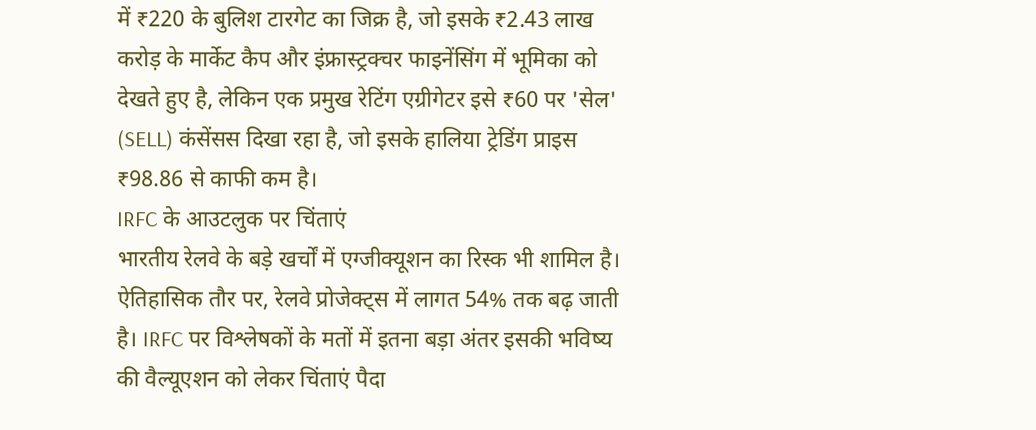में ₹220 के बुलिश टारगेट का जिक्र है, जो इसके ₹2.43 लाख करोड़ के मार्केट कैप और इंफ्रास्ट्रक्चर फाइनेंसिंग में भूमिका को देखते हुए है, लेकिन एक प्रमुख रेटिंग एग्रीगेटर इसे ₹60 पर 'सेल' (SELL) कंसेंसस दिखा रहा है, जो इसके हालिया ट्रेडिंग प्राइस ₹98.86 से काफी कम है।
IRFC के आउटलुक पर चिंताएं
भारतीय रेलवे के बड़े खर्चों में एग्जीक्यूशन का रिस्क भी शामिल है। ऐतिहासिक तौर पर, रेलवे प्रोजेक्ट्स में लागत 54% तक बढ़ जाती है। IRFC पर विश्लेषकों के मतों में इतना बड़ा अंतर इसकी भविष्य की वैल्यूएशन को लेकर चिंताएं पैदा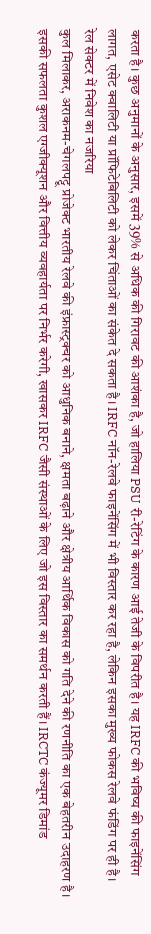करता है। कुछ अनुमानों के अनुसार, इसमें 39% से अधिक की गिरावट की आशंका है, जो हालिया PSU री-रेटिंग के कारण आई तेजी के विपरीत है। यह IRFC की भविष्य की फाइनेंसिंग लागत, एसेट क्वालिटी या प्रॉफिटेबिलिटी को लेकर चिंताओं का संकेत दे सकता है। IRFC नॉन-रेलवे फाइनेंसिंग में भी विस्तार कर रहा है, लेकिन इसका मुख्य फोकस रेलवे फंडिंग पर ही है।
रेल सेक्टर में निवेश का नजरिया
कुल मिलाकर, अराकनम-चेगलपट्टू प्रोजेक्ट भारतीय रेलवे की इंफ्रास्ट्रक्चर को आधुनिक बनाने, क्षमता बढ़ाने और क्षेत्रीय आर्थिक विकास को गति देने की रणनीति का एक बेहतरीन उदाहरण है। इसकी सफलता कुशल एग्जीक्यूशन और वित्तीय व्यवहार्यता पर निर्भर करेगी, खासकर IRFC जैसी संस्थाओं के लिए जो इस विस्तार का समर्थन करती हैं। IRCTC कंज्यूमर डिमांड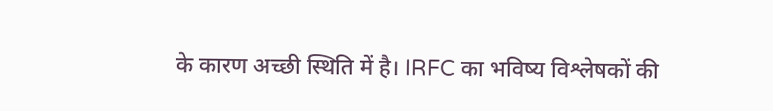के कारण अच्छी स्थिति में है। IRFC का भविष्य विश्लेषकों की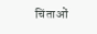चिंताओं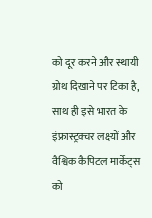को दूर करने और स्थायी ग्रोथ दिखाने पर टिका है, साथ ही इसे भारत के इंफ्रास्ट्रक्चर लक्ष्यों और वैश्विक कैपिटल मार्केट्स को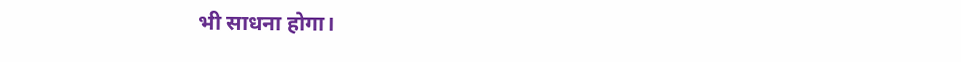भी साधना होगा।